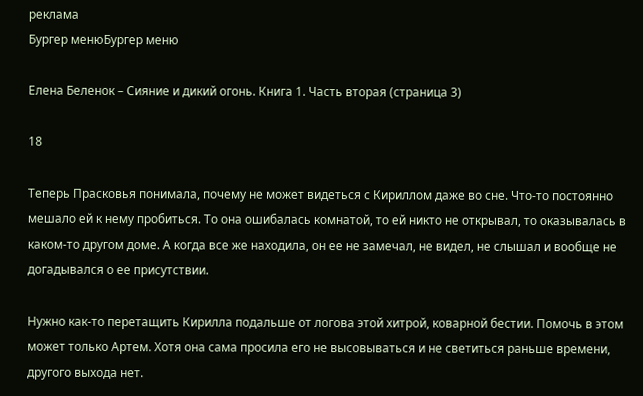реклама
Бургер менюБургер меню

Елена Беленок – Сияние и дикий огонь. Книга 1. Часть вторая (страница 3)

18

Теперь Прасковья понимала, почему не может видеться с Кириллом даже во сне. Что-то постоянно мешало ей к нему пробиться. То она ошибалась комнатой, то ей никто не открывал, то оказывалась в каком-то другом доме. А когда все же находила, он ее не замечал, не видел, не слышал и вообще не догадывался о ее присутствии.

Нужно как-то перетащить Кирилла подальше от логова этой хитрой, коварной бестии. Помочь в этом может только Артем. Хотя она сама просила его не высовываться и не светиться раньше времени, другого выхода нет.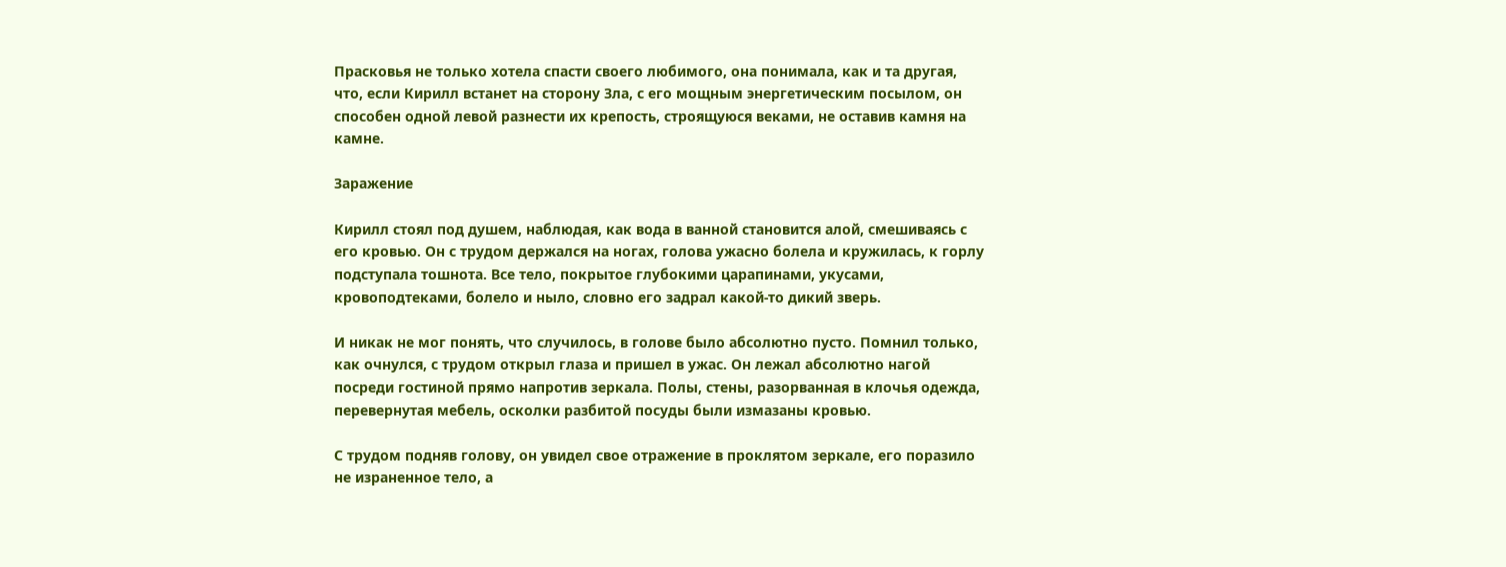Прасковья не только хотела спасти своего любимого, она понимала, как и та другая, что, если Кирилл встанет на сторону Зла, с его мощным энергетическим посылом, он способен одной левой разнести их крепость, строящуюся веками, не оставив камня на камне.

Заражение

Кирилл стоял под душем, наблюдая, как вода в ванной становится алой, смешиваясь с его кровью. Он с трудом держался на ногах, голова ужасно болела и кружилась, к горлу подступала тошнота. Все тело, покрытое глубокими царапинами, укусами, кровоподтеками, болело и ныло, словно его задрал какой-то дикий зверь.

И никак не мог понять, что случилось, в голове было абсолютно пусто. Помнил только, как очнулся, с трудом открыл глаза и пришел в ужас. Он лежал абсолютно нагой посреди гостиной прямо напротив зеркала. Полы, стены, разорванная в клочья одежда, перевернутая мебель, осколки разбитой посуды были измазаны кровью.

С трудом подняв голову, он увидел свое отражение в проклятом зеркале, его поразило не израненное тело, а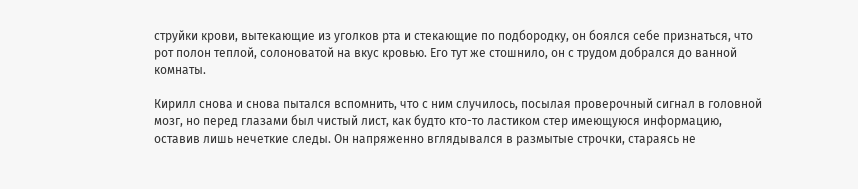струйки крови, вытекающие из уголков рта и стекающие по подбородку, он боялся себе признаться, что рот полон теплой, солоноватой на вкус кровью. Его тут же стошнило, он с трудом добрался до ванной комнаты.

Кирилл снова и снова пытался вспомнить, что с ним случилось, посылая проверочный сигнал в головной мозг, но перед глазами был чистый лист, как будто кто-то ластиком стер имеющуюся информацию, оставив лишь нечеткие следы. Он напряженно вглядывался в размытые строчки, стараясь не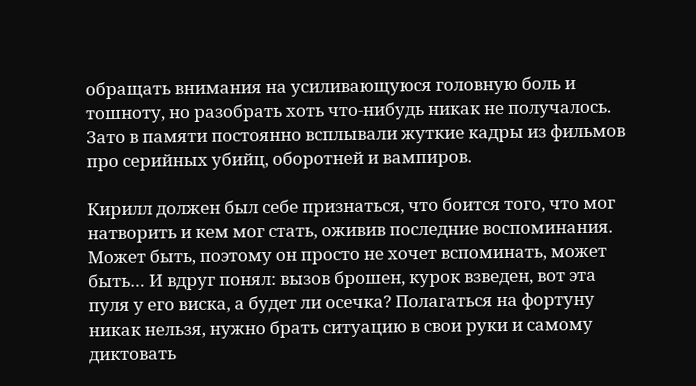обращать внимания на усиливающуюся головную боль и тошноту, но разобрать хоть что-нибудь никак не получалось. Зато в памяти постоянно всплывали жуткие кадры из фильмов про серийных убийц, оборотней и вампиров.

Кирилл должен был себе признаться, что боится того, что мог натворить и кем мог стать, оживив последние воспоминания. Может быть, поэтому он просто не хочет вспоминать, может быть… И вдруг понял: вызов брошен, курок взведен, вот эта пуля у его виска, а будет ли осечка? Полагаться на фортуну никак нельзя, нужно брать ситуацию в свои руки и самому диктовать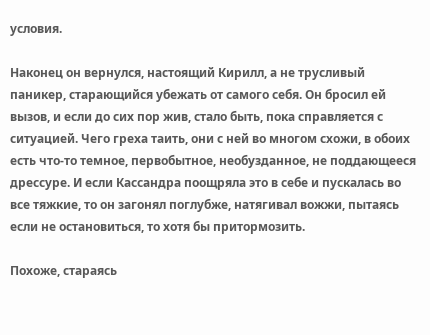условия.

Наконец он вернулся, настоящий Кирилл, а не трусливый паникер, старающийся убежать от самого себя. Он бросил ей вызов, и если до сих пор жив, стало быть, пока справляется с ситуацией. Чего греха таить, они с ней во многом схожи, в обоих есть что-то темное, первобытное, необузданное, не поддающееся дрессуре. И если Кассандра поощряла это в себе и пускалась во все тяжкие, то он загонял поглубже, натягивал вожжи, пытаясь если не остановиться, то хотя бы притормозить.

Похоже, стараясь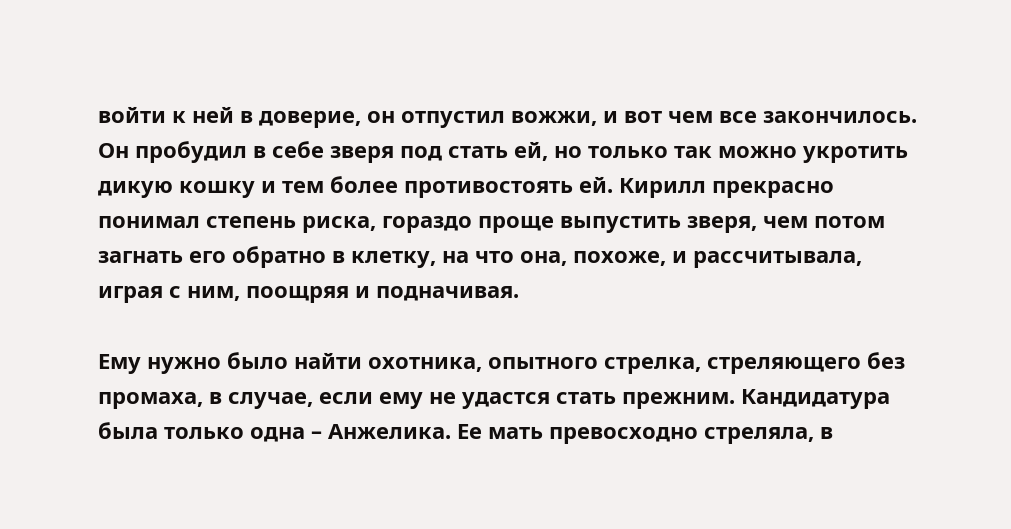войти к ней в доверие, он отпустил вожжи, и вот чем все закончилось. Он пробудил в себе зверя под стать ей, но только так можно укротить дикую кошку и тем более противостоять ей. Кирилл прекрасно понимал степень риска, гораздо проще выпустить зверя, чем потом загнать его обратно в клетку, на что она, похоже, и рассчитывала, играя с ним, поощряя и подначивая.

Ему нужно было найти охотника, опытного стрелка, стреляющего без промаха, в случае, если ему не удастся стать прежним. Кандидатура была только одна – Анжелика. Ее мать превосходно стреляла, в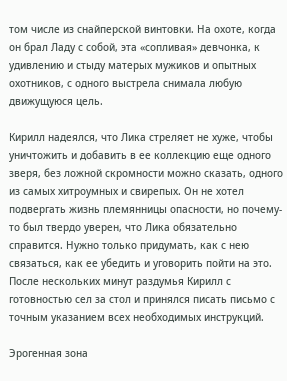том числе из снайперской винтовки. На охоте, когда он брал Ладу с собой, эта «сопливая» девчонка, к удивлению и стыду матерых мужиков и опытных охотников, с одного выстрела снимала любую движущуюся цель.

Кирилл надеялся, что Лика стреляет не хуже, чтобы уничтожить и добавить в ее коллекцию еще одного зверя, без ложной скромности можно сказать, одного из самых хитроумных и свирепых. Он не хотел подвергать жизнь племянницы опасности, но почему-то был твердо уверен, что Лика обязательно справится. Нужно только придумать, как с нею связаться, как ее убедить и уговорить пойти на это. После нескольких минут раздумья Кирилл с готовностью сел за стол и принялся писать письмо с точным указанием всех необходимых инструкций.

Эрогенная зона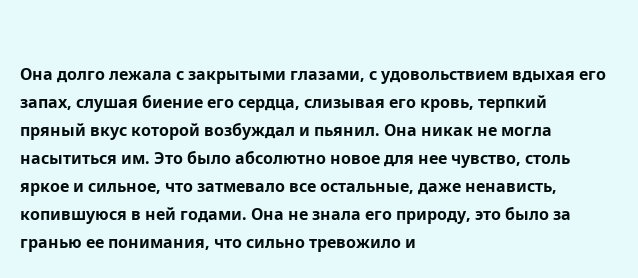Она долго лежала с закрытыми глазами, с удовольствием вдыхая его запах, слушая биение его сердца, слизывая его кровь, терпкий пряный вкус которой возбуждал и пьянил. Она никак не могла насытиться им. Это было абсолютно новое для нее чувство, столь яркое и сильное, что затмевало все остальные, даже ненависть, копившуюся в ней годами. Она не знала его природу, это было за гранью ее понимания, что сильно тревожило и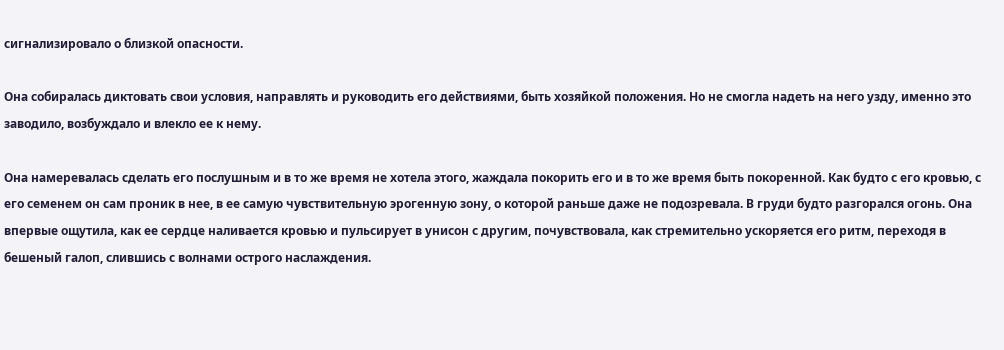сигнализировало о близкой опасности.

Она собиралась диктовать свои условия, направлять и руководить его действиями, быть хозяйкой положения. Но не смогла надеть на него узду, именно это заводило, возбуждало и влекло ее к нему.

Она намеревалась сделать его послушным и в то же время не хотела этого, жаждала покорить его и в то же время быть покоренной. Как будто с его кровью, с его семенем он сам проник в нее, в ее самую чувствительную эрогенную зону, о которой раньше даже не подозревала. В груди будто разгорался огонь. Она впервые ощутила, как ее сердце наливается кровью и пульсирует в унисон с другим, почувствовала, как стремительно ускоряется его ритм, переходя в бешеный галоп, слившись с волнами острого наслаждения.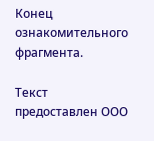Конец ознакомительного фрагмента.

Текст предоставлен ООО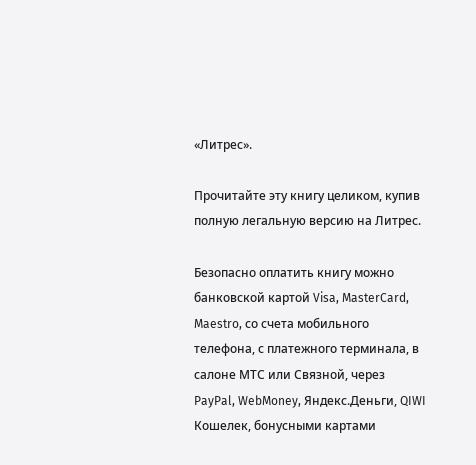«Литрес».

Прочитайте эту книгу целиком, купив полную легальную версию на Литрес.

Безопасно оплатить книгу можно банковской картой Visa, MasterCard, Maestro, со счета мобильного телефона, с платежного терминала, в салоне МТС или Связной, через PayPal, WebMoney, Яндекс.Деньги, QIWI Кошелек, бонусными картами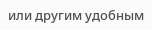или другим удобным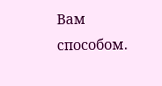Вам способом.